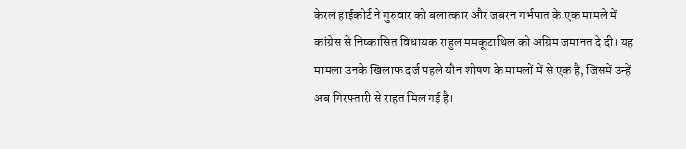केरल हाईकोर्ट ने गुरुवार को बलात्कार और जबरन गर्भपात के एक मामले में कांग्रेस से निष्कासित विधायक राहुल ममकूटाथिल को अग्रिम जमानत दे दी। यह मामला उनके खिलाफ दर्ज पहले यौन शोषण के मामलों में से एक है, जिसमें उन्हें अब गिरफ्तारी से राहत मिल गई है।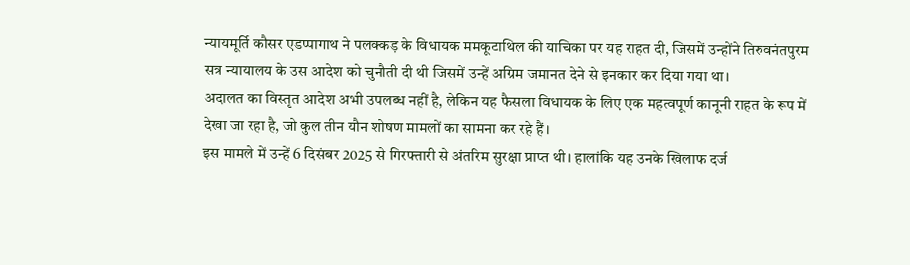न्यायमूर्ति कौसर एडप्पागाथ ने पलक्कड़ के विधायक ममकूटाथिल की याचिका पर यह राहत दी, जिसमें उन्होंने तिरुवनंतपुरम सत्र न्यायालय के उस आदेश को चुनौती दी थी जिसमें उन्हें अग्रिम जमानत देने से इनकार कर दिया गया था।
अदालत का विस्तृत आदेश अभी उपलब्ध नहीं है, लेकिन यह फैसला विधायक के लिए एक महत्वपूर्ण कानूनी राहत के रूप में देखा जा रहा है, जो कुल तीन यौन शोषण मामलों का सामना कर रहे हैं।
इस मामले में उन्हें 6 दिसंबर 2025 से गिरफ्तारी से अंतरिम सुरक्षा प्राप्त थी। हालांकि यह उनके खिलाफ दर्ज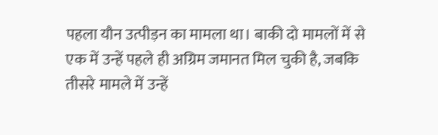पहला यौन उत्पीड़न का मामला था। बाकी दो मामलों में से एक में उन्हें पहले ही अग्रिम जमानत मिल चुकी है, जबकि तीसरे मामले में उन्हें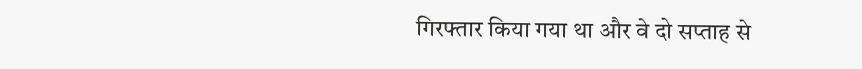गिरफ्तार किया गया था और वे दो सप्ताह से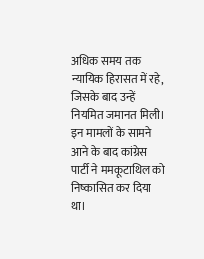अधिक समय तक न्यायिक हिरासत में रहे, जिसके बाद उन्हें नियमित जमानत मिली।
इन मामलों के सामने आने के बाद कांग्रेस पार्टी ने ममकूटाथिल को निष्कासित कर दिया था।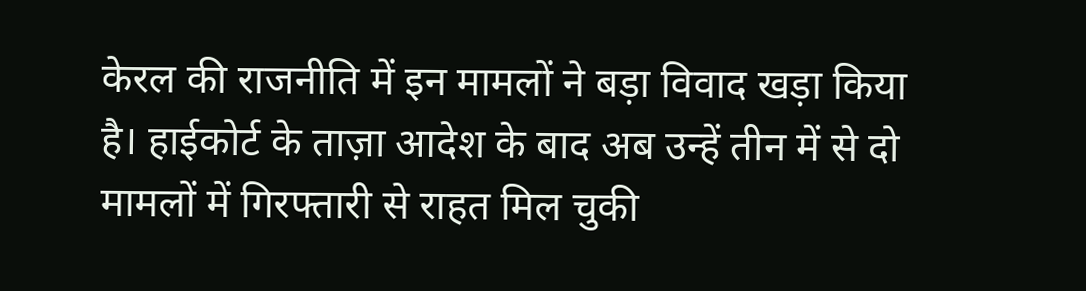केरल की राजनीति में इन मामलों ने बड़ा विवाद खड़ा किया है। हाईकोर्ट के ताज़ा आदेश के बाद अब उन्हें तीन में से दो मामलों में गिरफ्तारी से राहत मिल चुकी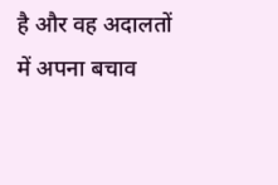है और वह अदालतों में अपना बचाव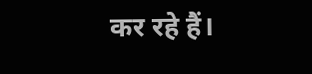कर रहे हैं।